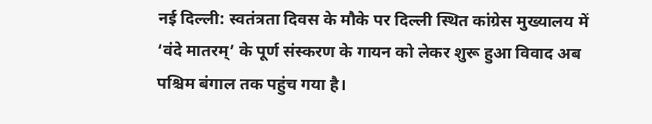नई दिल्ली: स्वतंत्रता दिवस के मौके पर दिल्ली स्थित कांग्रेस मुख्यालय में ‘वंदे मातरम्’ के पूर्ण संस्करण के गायन को लेकर शुरू हुआ विवाद अब पश्चिम बंगाल तक पहुंच गया है।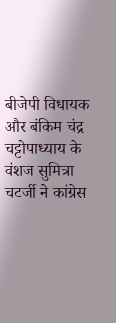बीजेपी विधायक और बंकिम चंद्र चट्टोपाध्याय के वंशज सुमित्रा चटर्जी ने कांग्रेस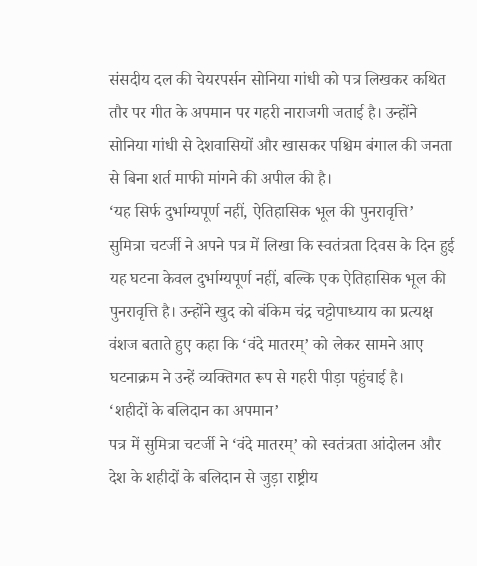संसदीय दल की चेयरपर्सन सोनिया गांधी को पत्र लिखकर कथित तौर पर गीत के अपमान पर गहरी नाराजगी जताई है। उन्होंने सोनिया गांधी से देशवासियों और खासकर पश्चिम बंगाल की जनता से बिना शर्त माफी मांगने की अपील की है।
‘यह सिर्फ दुर्भाग्यपूर्ण नहीं, ऐतिहासिक भूल की पुनरावृत्ति’
सुमित्रा चटर्जी ने अपने पत्र में लिखा कि स्वतंत्रता दिवस के दिन हुई यह घटना केवल दुर्भाग्यपूर्ण नहीं, बल्कि एक ऐतिहासिक भूल की पुनरावृत्ति है। उन्होंने खुद को बंकिम चंद्र चट्टोपाध्याय का प्रत्यक्ष वंशज बताते हुए कहा कि ‘वंदे मातरम्’ को लेकर सामने आए घटनाक्रम ने उन्हें व्यक्तिगत रूप से गहरी पीड़ा पहुंचाई है।
‘शहीदों के बलिदान का अपमान’
पत्र में सुमित्रा चटर्जी ने ‘वंदे मातरम्’ को स्वतंत्रता आंदोलन और देश के शहीदों के बलिदान से जुड़ा राष्ट्रीय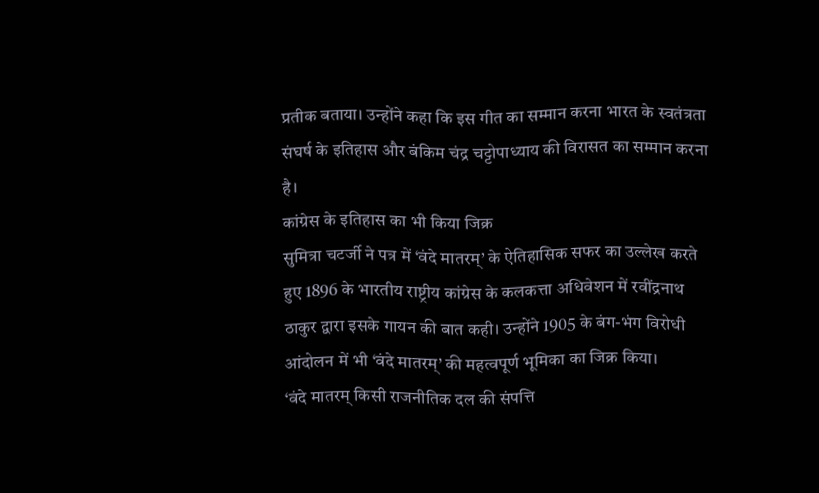प्रतीक बताया। उन्होंने कहा कि इस गीत का सम्मान करना भारत के स्वतंत्रता संघर्ष के इतिहास और बंकिम चंद्र चट्टोपाध्याय की विरासत का सम्मान करना है।
कांग्रेस के इतिहास का भी किया जिक्र
सुमित्रा चटर्जी ने पत्र में ‘वंदे मातरम्’ के ऐतिहासिक सफर का उल्लेख करते हुए 1896 के भारतीय राष्ट्रीय कांग्रेस के कलकत्ता अधिवेशन में रवींद्रनाथ ठाकुर द्वारा इसके गायन की बात कही। उन्होंने 1905 के बंग-भंग विरोधी आंदोलन में भी ‘वंदे मातरम्’ की महत्वपूर्ण भूमिका का जिक्र किया।
‘वंदे मातरम् किसी राजनीतिक दल की संपत्ति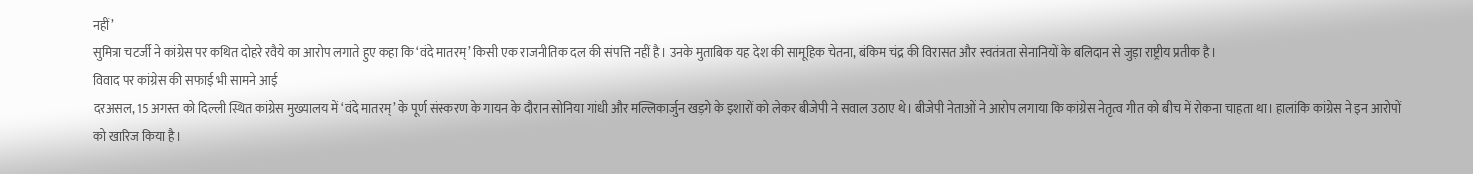नहीं’
सुमित्रा चटर्जी ने कांग्रेस पर कथित दोहरे रवैये का आरोप लगाते हुए कहा कि ‘वंदे मातरम्’ किसी एक राजनीतिक दल की संपत्ति नहीं है। उनके मुताबिक यह देश की सामूहिक चेतना, बंकिम चंद्र की विरासत और स्वतंत्रता सेनानियों के बलिदान से जुड़ा राष्ट्रीय प्रतीक है।
विवाद पर कांग्रेस की सफाई भी सामने आई
दरअसल, 15 अगस्त को दिल्ली स्थित कांग्रेस मुख्यालय में ‘वंदे मातरम्’ के पूर्ण संस्करण के गायन के दौरान सोनिया गांधी और मल्लिकार्जुन खड़गे के इशारों को लेकर बीजेपी ने सवाल उठाए थे। बीजेपी नेताओं ने आरोप लगाया कि कांग्रेस नेतृत्व गीत को बीच में रोकना चाहता था। हालांकि कांग्रेस ने इन आरोपों को खारिज किया है।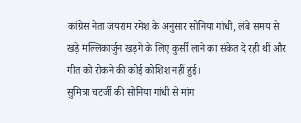कांग्रेस नेता जयराम रमेश के अनुसार सोनिया गांधी, लंबे समय से खड़े मल्लिकार्जुन खड़गे के लिए कुर्सी लाने का संकेत दे रही थीं और गीत को रोकने की कोई कोशिश नहीं हुई।
सुमित्रा चटर्जी की सोनिया गांधी से मांग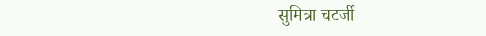सुमित्रा चटर्जी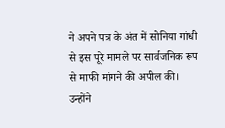ने अपने पत्र के अंत में सोनिया गांधी से इस पूरे मामले पर सार्वजनिक रूप से माफी मांगने की अपील की। उन्होंने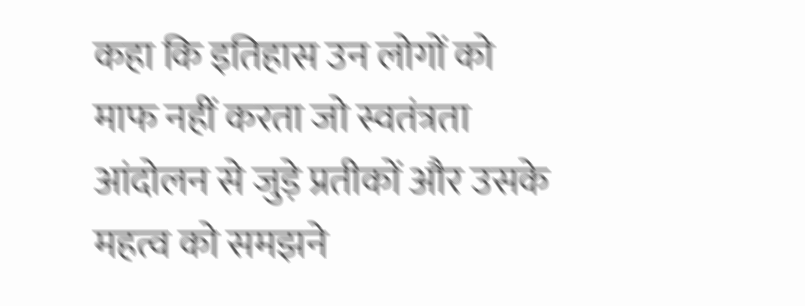कहा कि इतिहास उन लोगों को माफ नहीं करता जो स्वतंत्रता आंदोलन से जुड़े प्रतीकों और उसके महत्व को समझने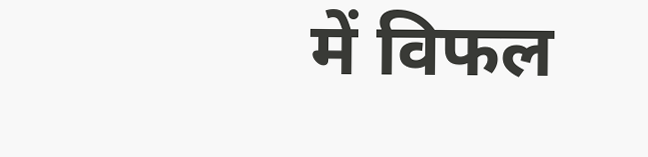में विफल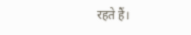रहते हैं।